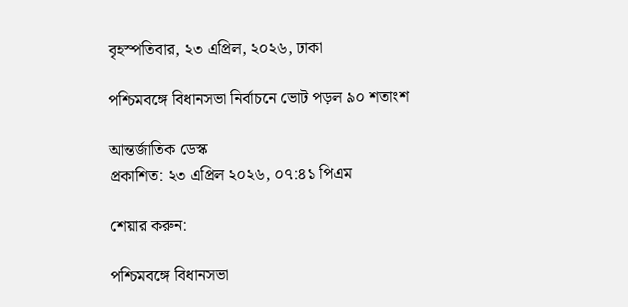বৃহস্পতিবার, ২৩ এপ্রিল, ২০২৬, ঢাকা

পশ্চিমবঙ্গে বিধানসভা নির্বাচনে ভোট পড়ল ৯০ শতাংশ

আন্তর্জাতিক ডেস্ক
প্রকাশিত: ২৩ এপ্রিল ২০২৬, ০৭:৪১ পিএম

শেয়ার করুন:

পশ্চিমবঙ্গে বিধানসভা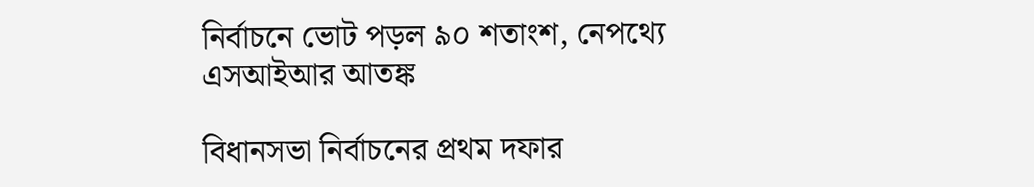নির্বাচনে ভোট পড়ল ৯০ শতাংশ, নেপথ্যে এসআইআর আতঙ্ক

বিধানসভা নির্বাচনের প্রথম দফার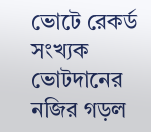ভোটে রেকর্ড সংখ্যক ভোটদানের নজির গড়ল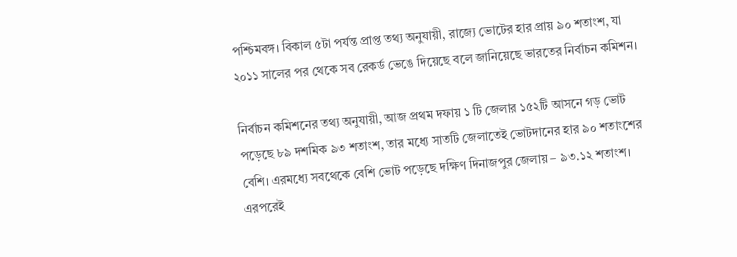পশ্চিমবঙ্গ। বিকাল ৫টা পর্যন্ত প্রাপ্ত তথ্য অনুযায়ী, রাজ্যে ভোটের হার প্রায় ৯০ শতাংশ, যা ২০১১ সালের পর থেকে সব রেকর্ড ভেঙে দিয়েছে বলে জানিয়েছে ভারতের নির্বাচন কমিশন।

নির্বাচন কমিশনের তথ্য অনুযায়ী, আজ প্রথম দফায় ১ টি জেলার ১৫২টি আসনে গড় ভোট পড়েছে ৮৯ দশমিক ৯৩ শতাংশ, তার মধ্যে সাতটি জেলাতেই ভোটদানের হার ৯০ শতাংশের বেশি। এরমধ্যে সবথেকে বেশি ভোট পড়েছে দক্ষিণ দিনাজপুর জেলায় – ৯৩.১২ শতাংশ। এরপরেই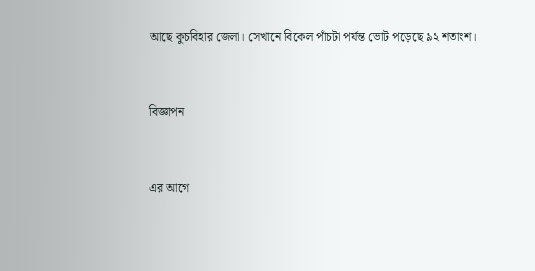আছে কুচবিহার জেলা। সেখানে বিকেল পাঁচটা পর্যন্ত ভোট পড়েছে ৯২ শতাংশ।


বিজ্ঞাপন


এর আগে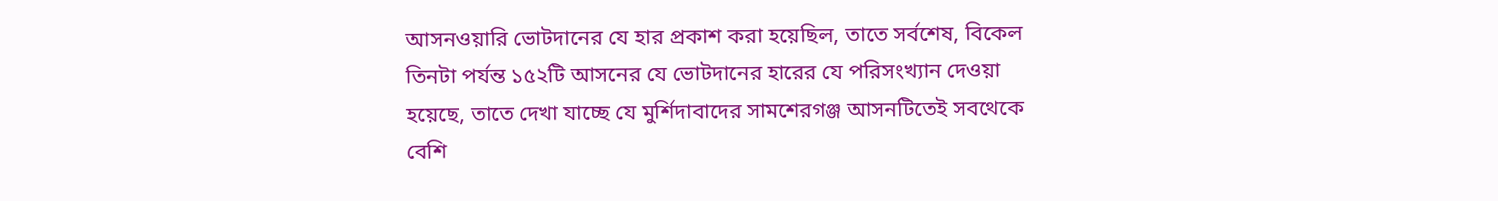আসনওয়ারি ভোটদানের যে হার প্রকাশ করা হয়েছিল, তাতে সর্বশেষ, বিকেল তিনটা পর্যন্ত ১৫২টি আসনের যে ভোটদানের হারের যে পরিসংখ্যান দেওয়া হয়েছে, তাতে দেখা যাচ্ছে যে মুর্শিদাবাদের সামশেরগঞ্জ আসনটিতেই সবথেকে বেশি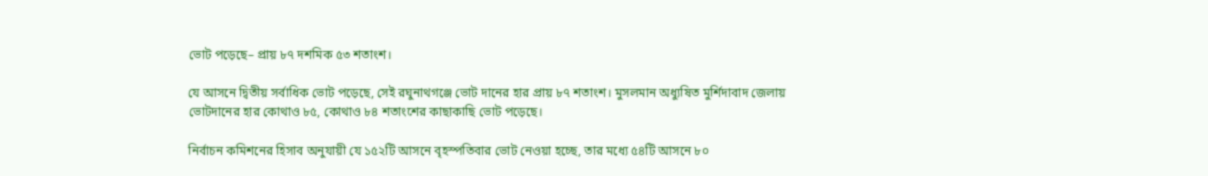ভোট পড়েছে– প্রায় ৮৭ দশমিক ৫৩ শতাংশ।

যে আসনে দ্বিতীয় সর্বাধিক ভোট পড়েছে, সেই রঘুনাথগঞ্জে ভোট দানের হার প্রায় ৮৭ শতাংশ। মুসলমান অধ্যুষিত মুর্শিদাবাদ জেলায় ভোটদানের হার কোথাও ৮৫, কোথাও ৮৪ শতাংশের কাছাকাছি ভোট পড়েছে।

নির্বাচন কমিশনের হিসাব অনুযায়ী যে ১৫২টি আসনে বৃহস্পতিবার ভোট নেওয়া হচ্ছে, তার মধ্যে ৫৪টি আসনে ৮০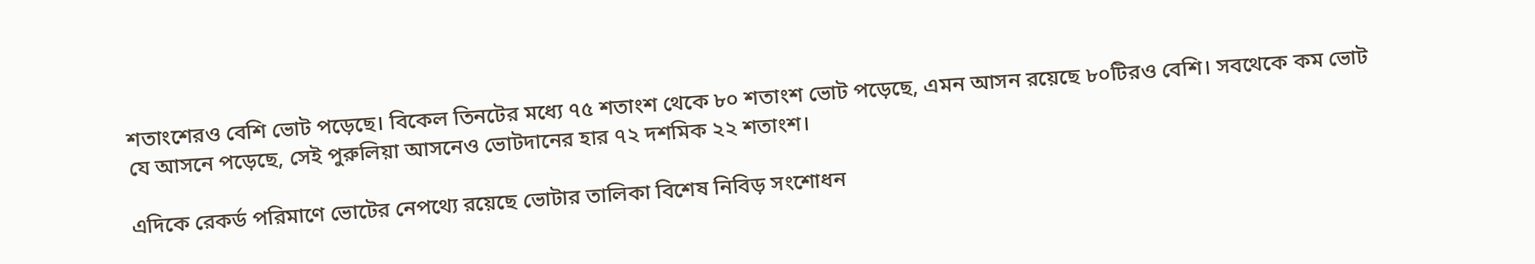শতাংশেরও বেশি ভোট পড়েছে। বিকেল তিনটের মধ্যে ৭৫ শতাংশ থেকে ৮০ শতাংশ ভোট পড়েছে, এমন আসন রয়েছে ৮০টিরও বেশি। সবথেকে কম ভোট যে আসনে পড়েছে, সেই পুরুলিয়া আসনেও ভোটদানের হার ৭২ দশমিক ২২ শতাংশ।

এদিকে রেকর্ড পরিমাণে ভোটের নেপথ্যে রয়েছে ভোটার তালিকা বিশেষ নিবিড় সংশোধন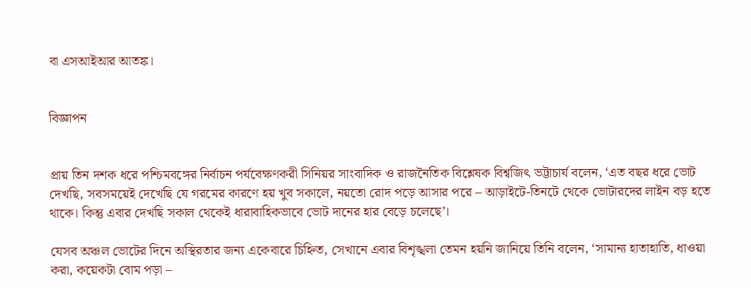বা এসআইআর আতঙ্ক।


বিজ্ঞাপন


প্রায় তিন দশক ধরে পশ্চিমবঙ্গের নির্বাচন পর্যবেক্ষণকরী সিনিয়র সাংবাদিক ও রাজনৈতিক বিশ্লেষক বিশ্বজিৎ ভট্টাচার্য বলেন, ‘এত বছর ধরে ভোট দেখছি, সবসময়েই দেখেছি যে গরমের কারণে হয় খুব সকালে, নয়তো রোদ পড়ে আসার পরে – আড়াইটে-তিনটে থেকে ভোটারদের লাইন বড় হতে থাকে। কিন্তু এবার দেখছি সকাল থেকেই ধারাবাহিকভাবে ভোট দানের হার বেড়ে চলেছে’।

যেসব অঞ্চল ভোটের দিনে অস্থিরতার জন্য একেবারে চিহ্নিত, সেখানে এবার বিশৃঙ্খলা তেমন হয়নি জানিয়ে তিনি বলেন, ‘সামান্য হাতাহাতি, ধাওয়া করা, কয়েকটা বোম পড়া –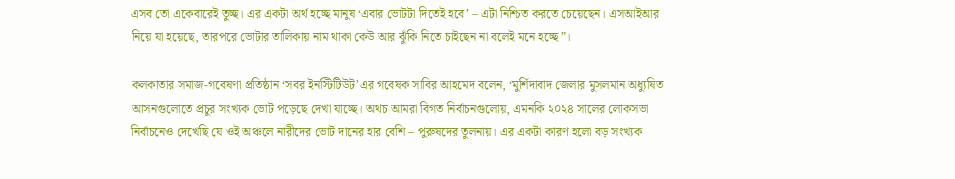এসব তো একেবারেই তুচ্ছ। এর একটা অর্থ হচ্ছে মানুষ ‘এবার ভোটটা দিতেই হবে’ – এটা নিশ্চিত করতে চেয়েছেন। এসআইআর নিয়ে যা হয়েছে, তারপরে ভোটার তালিকায় নাম থাকা কেউ আর ঝুঁকি নিতে চাইছেন না বলেই মনে হচ্ছে”।

কলকাতার সমাজ-গবেষণা প্রতিষ্ঠান ‘সবর ইনস্টিটিউট’এর গবেষক সাবির আহমেদ বলেন, ‘মুর্শিদাবাদ জেলার মুসলমান অধ্যুষিত আসনগুলোতে প্রচুর সংখ্যক ভোট পড়েছে দেখা যাচ্ছে। অথচ আমরা বিগত নির্বাচনগুলোয়, এমনকি ২০২৪ সালের লোকসভা নির্বাচনেও দেখেছি যে ওই অঞ্চলে নারীদের ভোট দানের হার বেশি – পুরুষদের তুলনায়। এর একটা কারণ হলো বড় সংখ্যক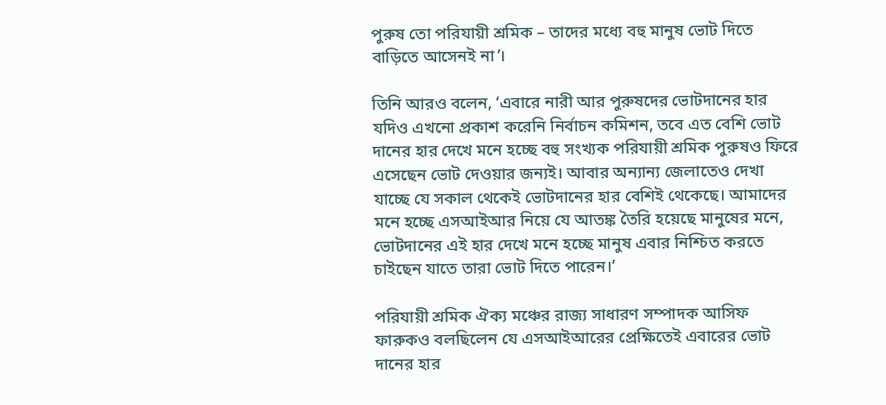পুরুষ তো পরিযায়ী শ্রমিক – তাদের মধ্যে বহু মানুষ ভোট দিতে বাড়িতে আসেনই না’।

তিনি আরও বলেন, ‘এবারে নারী আর পুরুষদের ভোটদানের হার যদিও এখনো প্রকাশ করেনি নির্বাচন কমিশন, তবে এত বেশি ভোট দানের হার দেখে মনে হচ্ছে বহু সংখ্যক পরিযায়ী শ্রমিক পুরুষও ফিরে এসেছেন ভোট দেওয়ার জন্যই। আবার অন্যান্য জেলাতেও দেখা যাচ্ছে যে সকাল থেকেই ভোটদানের হার বেশিই থেকেছে। আমাদের মনে হচ্ছে এসআইআর নিয়ে যে আতঙ্ক তৈরি হয়েছে মানুষের মনে, ভোটদানের এই হার দেখে মনে হচ্ছে মানুষ এবার নিশ্চিত করতে চাইছেন যাতে তারা ভোট দিতে পারেন।’

পরিযায়ী শ্রমিক ঐক্য মঞ্চের রাজ্য সাধারণ সম্পাদক আসিফ ফারুকও বলছিলেন যে এসআইআরের প্রেক্ষিতেই এবারের ভোট দানের হার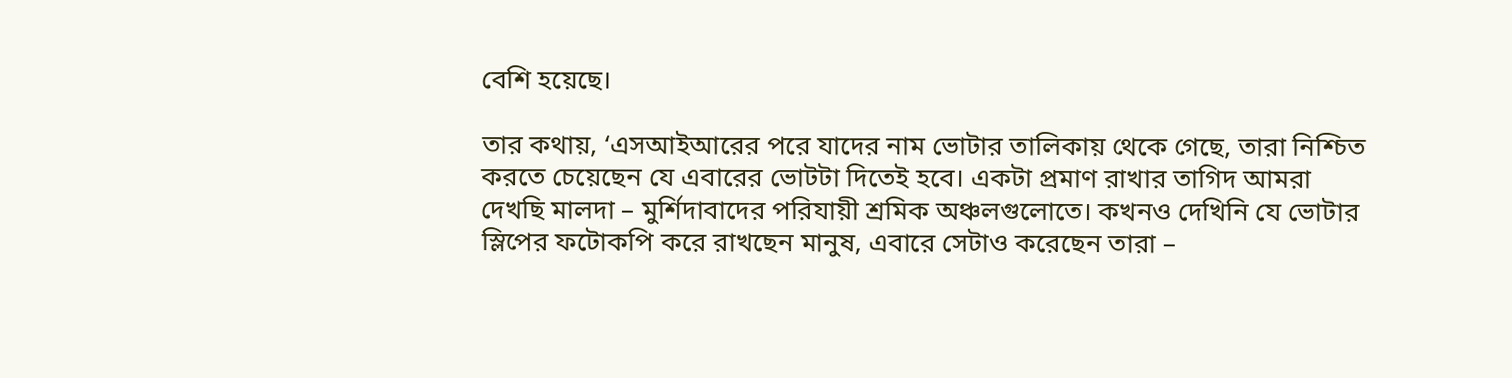বেশি হয়েছে।

তার কথায়, ‘এসআইআরের পরে যাদের নাম ভোটার তালিকায় থেকে গেছে, তারা নিশ্চিত করতে চেয়েছেন যে এবারের ভোটটা দিতেই হবে। একটা প্রমাণ রাখার তাগিদ আমরা দেখছি মালদা – মুর্শিদাবাদের পরিযায়ী শ্রমিক অঞ্চলগুলোতে। কখনও দেখিনি যে ভোটার স্লিপের ফটোকপি করে রাখছেন মানুষ, এবারে সেটাও করেছেন তারা –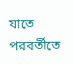যাতে পরবর্তীতে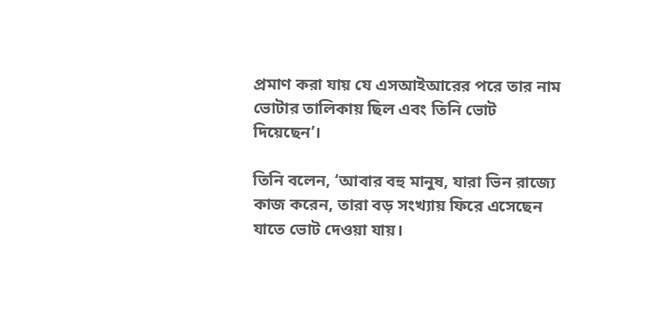প্রমাণ করা যায় যে এসআইআরের পরে তার নাম ভোটার তালিকায় ছিল এবং তিনি ভোট দিয়েছেন’।

তিনি বলেন, ‘আবার বহু মানুষ, যারা ভিন রাজ্যে কাজ করেন, তারা বড় সংখ্যায় ফিরে এসেছেন যাতে ভোট দেওয়া যায়।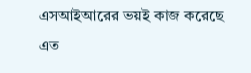এসআইআরের ভয়ই কাজ করেছে এত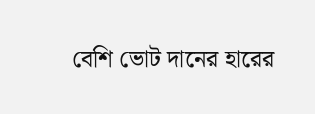বেশি ভোট দানের হারের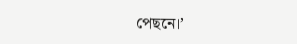পেছনে।’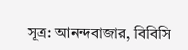সূত্র: আনন্দবাজার, বিবিসি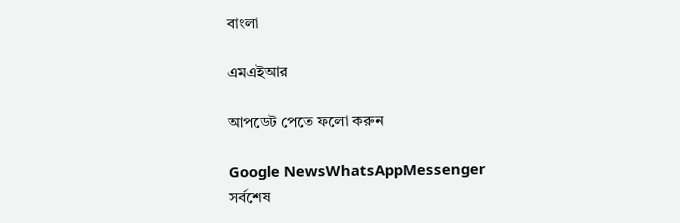বাংলা

এমএইআর

আপডেট পেতে ফলো করুন

Google NewsWhatsAppMessenger
সর্বশেষ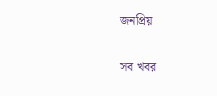জনপ্রিয়

সব খবর